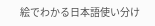絵でわかる日本語使い分け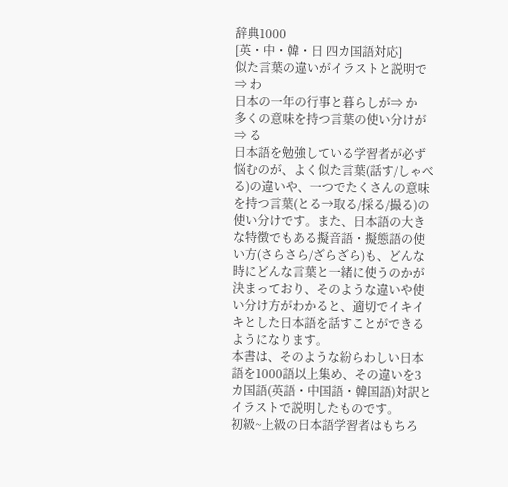辞典1000
[英・中・韓・日 四カ国語対応]
似た言葉の違いがイラストと説明で⇒ わ
日本の一年の行事と暮らしが⇒ か
多くの意味を持つ言葉の使い分けが⇒ る
日本語を勉強している学習者が必ず悩むのが、よく似た言葉(話す/しゃべる)の違いや、一つでたくさんの意味を持つ言葉(とる→取る/採る/撮る)の使い分けです。また、日本語の大きな特徴でもある擬音語・擬態語の使い方(さらさら/ざらざら)も、どんな時にどんな言葉と一緒に使うのかが決まっており、そのような違いや使い分け方がわかると、適切でイキイキとした日本語を話すことができるようになります。
本書は、そのような紛らわしい日本語を1000語以上集め、その違いを3カ国語(英語・中国語・韓国語)対訳とイラストで説明したものです。
初級~上級の日本語学習者はもちろ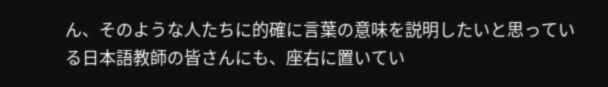ん、そのような人たちに的確に言葉の意味を説明したいと思っている日本語教師の皆さんにも、座右に置いてい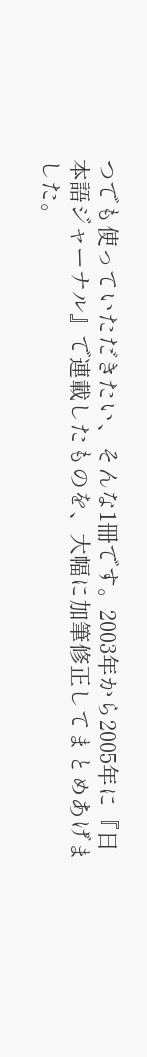つでも使っていただきたい、そんな1冊です。2003年から2005年に『日本語ジャーナル』で連載したものを、大幅に加筆修正してまとめあげました。